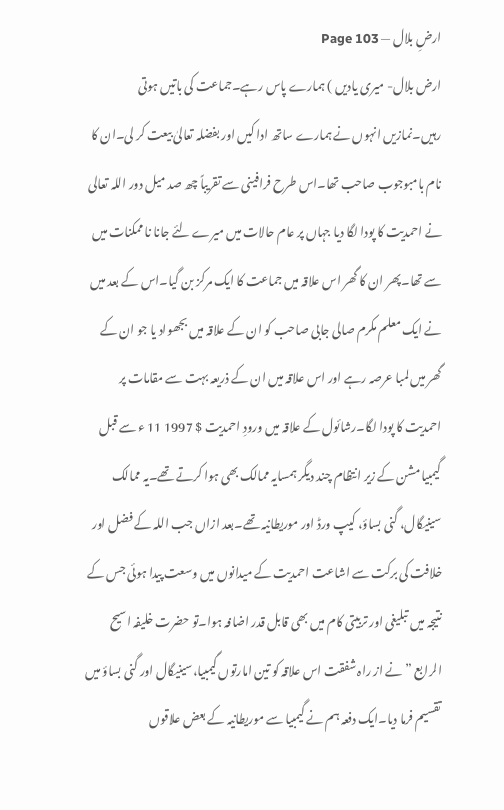ارضِ بلال — Page 103
ارض بلال- میری یادیں ) ہمارے پاس رہے۔جماعت کی باتیں ہوتی رہیں۔نمازیں انہوں نے ہمارے ساتھ ادا کیں اور بفضلہ تعالیٰ بیعت کر لی۔ان کا نام بامبوجوب صاحب تھا۔اس طرح فرافینی سے تقریباً چھ صد میل دور اللہ تعالی نے احمدیت کا پودا لگا دیا جہاں پر عام حالات میں میرے لئے جانا نا ممکنات میں سے تھا۔پھر ان کا گھر اس علاقہ میں جماعت کا ایک مرکز بن گیا۔اس کے بعد میں نے ایک معلم مکرم صالی جابی صاحب کو ان کے علاقہ میں بجھواد یا جو ان کے گھر میں لمبا عرصہ رہے اور اس علاقہ میں ان کے ذریعہ بہت سے مقامات پر احمدیت کا پودا لگا۔رشائول کے علاقہ میں ورودِ احمدیت $ 1997 11 ء سے قبل گیمبیا مشن کے زیر انتظام چند دیگر ہمسایہ ممالک بھی ہوا کرتے تھے۔یہ ممالک سینیگال، گنی بساؤ، کیپ ورڈ اور موریطانیہ تھے۔بعد ازاں جب اللہ کے فضل اور خلافت کی برکت سے اشاعت احمدیت کے میدانوں میں وسعت پیدا ہوئی جس کے نتیجہ میں تبلیغی اور تربیتی کام میں بھی قابل قدر اضافہ ہوا۔تو حضرت خلیفہ اسیح الرابع ” نے از راہ شفقت اس علاقہ کو تین امارتوں گیمبیا،سینیگال اور گنی بساؤ میں تقسیم فرما دیا۔ایک دفعہ ہم نے گیمبیا سے موریطانیہ کے بعض علاقوں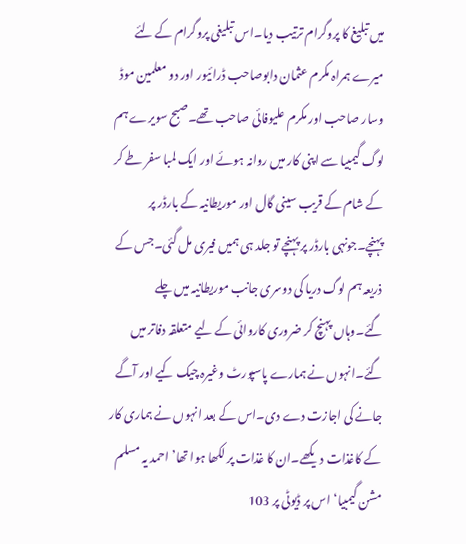میں تبلیغ کا پروگرام ترتیب دیا۔اس تبلیغی پروگرام کے لئے میرے ہمراہ مکرم عثمان دابوصاحب ڈرائیور اور دو معلمین موڈ وسار صاحب اور مکرم علیوفائی صاحب تھے۔صبح سویرے ہم لوگ گیمبیا سے اپنی کار میں روانہ ہوئے اور ایک لمبا سفر طے کر کے شام کے قریب سینی گال اور موریطانیہ کے بارڈر پر پہنچے۔جونہی بارڈر پر پہنچے تو جلد ہی ہمیں فیری مل گئی۔جس کے ذریعہ ہم لوگ دریا کی دوسری جانب موریطانیہ میں چلے گئے۔وہاں پہنچ کر ضروری کاروائی کے لیے متعلقہ دفاتر میں گئے۔انہوں نے ہمارے پاسپورٹ وغیرہ چیک کیے اور آگے جانے کی اجازت دے دی۔اس کے بعد انہوں نے ہماری کار کے کاغذات دیکھے۔ان کا غذات پر لکھا ہوا تھا’ احمد یہ مسلم مشن گیمبیا‘ اس پر ڈیوٹی پر 103